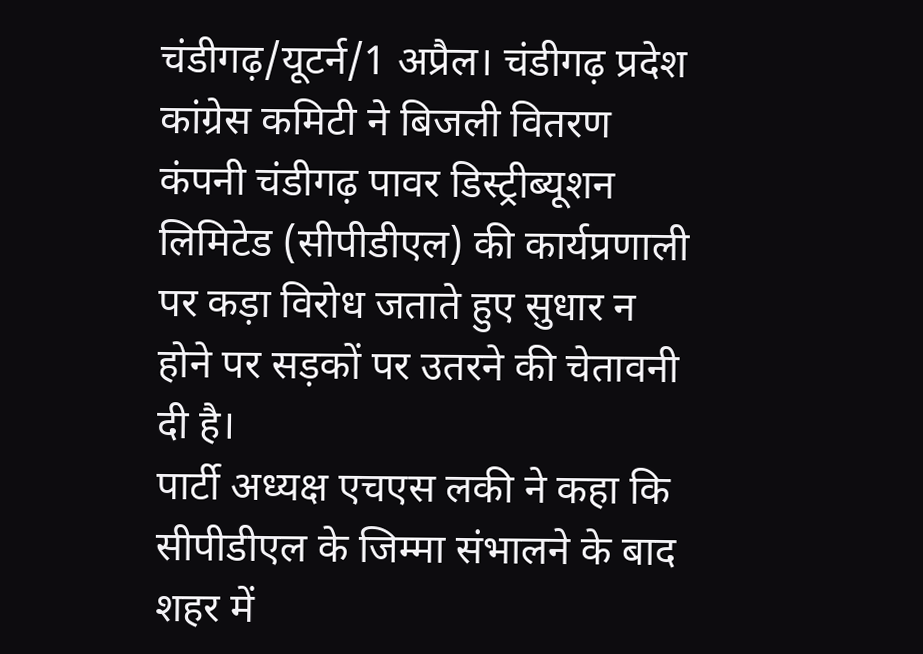चंडीगढ़/यूटर्न/1 अप्रैल। चंडीगढ़ प्रदेश कांग्रेस कमिटी ने बिजली वितरण कंपनी चंडीगढ़ पावर डिस्ट्रीब्यूशन लिमिटेड (सीपीडीएल) की कार्यप्रणाली पर कड़ा विरोध जताते हुए सुधार न होने पर सड़कों पर उतरने की चेतावनी दी है।
पार्टी अध्यक्ष एचएस लकी ने कहा कि सीपीडीएल के जिम्मा संभालने के बाद शहर में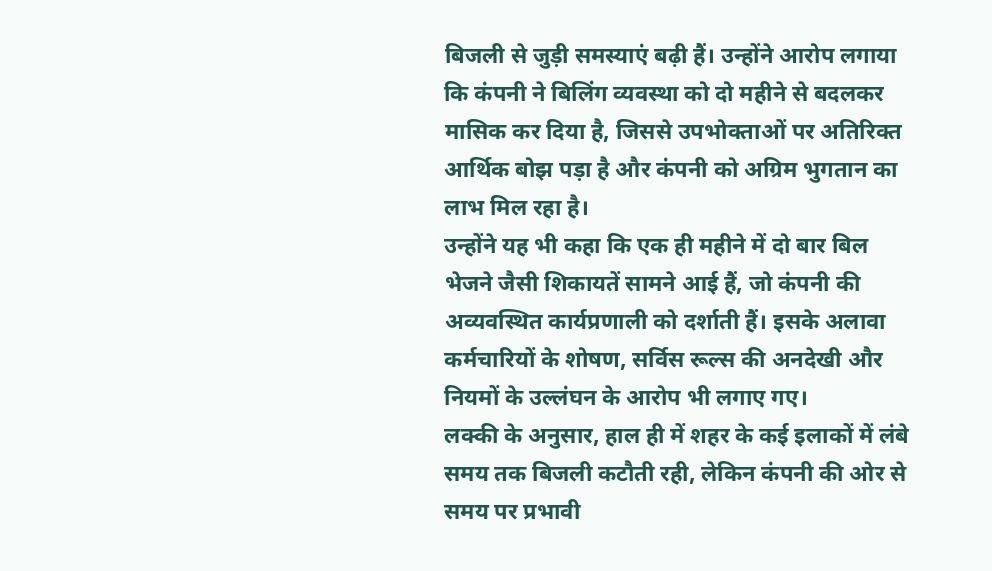बिजली से जुड़ी समस्याएं बढ़ी हैं। उन्होंने आरोप लगाया कि कंपनी ने बिलिंग व्यवस्था को दो महीने से बदलकर मासिक कर दिया है, जिससे उपभोक्ताओं पर अतिरिक्त आर्थिक बोझ पड़ा है और कंपनी को अग्रिम भुगतान का लाभ मिल रहा है।
उन्होंने यह भी कहा कि एक ही महीने में दो बार बिल भेजने जैसी शिकायतें सामने आई हैं, जो कंपनी की अव्यवस्थित कार्यप्रणाली को दर्शाती हैं। इसके अलावा कर्मचारियों के शोषण, सर्विस रूल्स की अनदेखी और नियमों के उल्लंघन के आरोप भी लगाए गए।
लक्की के अनुसार, हाल ही में शहर के कई इलाकों में लंबे समय तक बिजली कटौती रही, लेकिन कंपनी की ओर से समय पर प्रभावी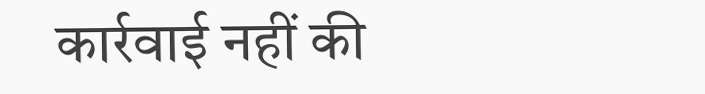कार्रवाई नहीं की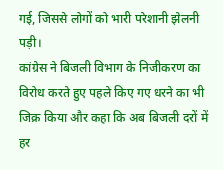गई, जिससे लोगों को भारी परेशानी झेलनी पड़ी।
कांग्रेस ने बिजली विभाग के निजीकरण का विरोध करते हुए पहले किए गए धरने का भी जिक्र किया और कहा कि अब बिजली दरों में हर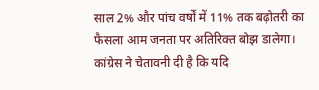साल 2% और पांच वर्षों में 11% तक बढ़ोतरी का फैसला आम जनता पर अतिरिक्त बोझ डालेगा।
कांग्रेस ने चेतावनी दी है कि यदि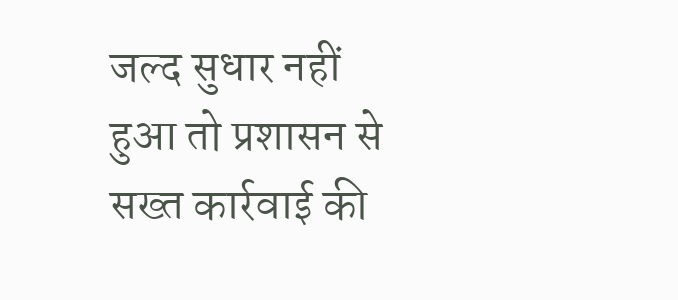जल्द सुधार नहीं हुआ तो प्रशासन से सख्त कार्रवाई की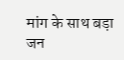मांग के साथ बड़ा जन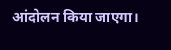आंदोलन किया जाएगा।